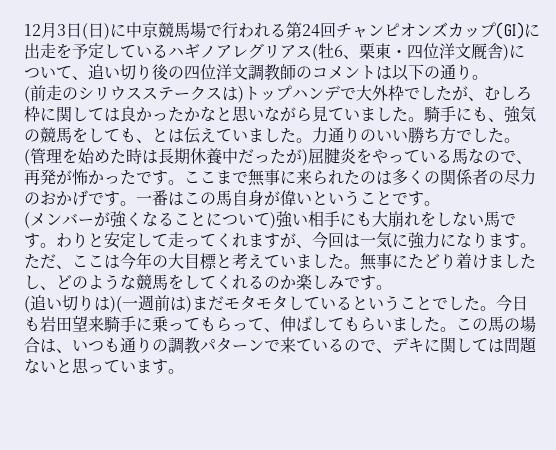12月3日(日)に中京競馬場で行われる第24回チャンピオンズカップ(GI)に出走を予定しているハギノアレグリアス(牡6、栗東・四位洋文厩舎)について、追い切り後の四位洋文調教師のコメントは以下の通り。
(前走のシリウスステークスは)トップハンデで大外枠でしたが、むしろ枠に関しては良かったかなと思いながら見ていました。騎手にも、強気の競馬をしても、とは伝えていました。力通りのいい勝ち方でした。
(管理を始めた時は長期休養中だったが)屈腱炎をやっている馬なので、再発が怖かったです。ここまで無事に来られたのは多くの関係者の尽力のおかげです。一番はこの馬自身が偉いということです。
(メンバーが強くなることについて)強い相手にも大崩れをしない馬です。わりと安定して走ってくれますが、今回は一気に強力になります。ただ、ここは今年の大目標と考えていました。無事にたどり着けましたし、どのような競馬をしてくれるのか楽しみです。
(追い切りは)(一週前は)まだモタモタしているということでした。今日も岩田望来騎手に乗ってもらって、伸ばしてもらいました。この馬の場合は、いつも通りの調教パターンで来ているので、デキに関しては問題ないと思っています。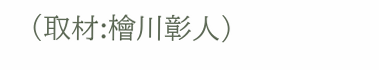(取材:檜川彰人)